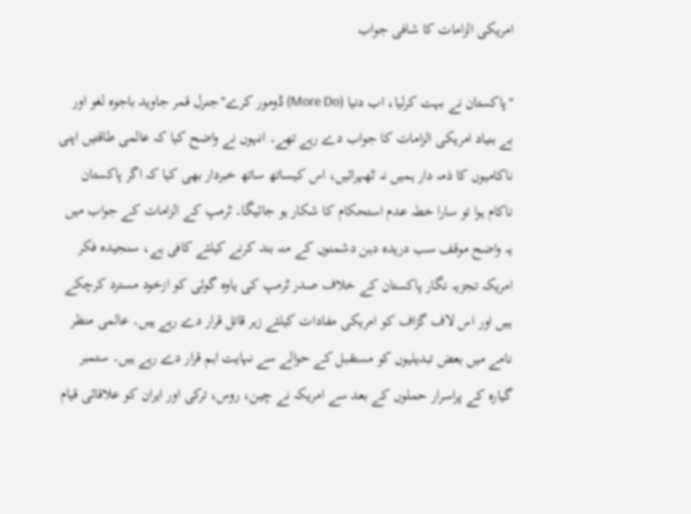امریکی الزامات کا شافی جواب

"پاکستان نے بہت کرلیا، اب دنیا (More Do) ڈومور کرے"جنرل قمر جاوید باجوہ لغو اور بے بنیاد امریکی الزامات کا جواب دے رہے تھے۔ انہوں نے واضح کیا کہ عالمی طاقتیں اپنی ناکامیوں کا ذمہ دار ہمیں نہ ٹھہرائیں، اس کیساتھ ساتھ خبردار بھی کیا کہ اگر پاکستان ناکام ہوا تو سارا خطہ عدم استحکام کا شکار ہو جائیگا۔ ٹرمپ کے الزامات کے جواب میں یہ واضح موقف سب دریدہ دہن دشمنوں کے منہ بند کرنے کیلئے کافی ہے، سنجیدہ فکر امریکہ تجزیہ نگار پاکستان کے خلاف صدر ٹرمپ کی یاوہ گوئی کو ازخود مسترد کرچکے ہیں اور اس لاف گزاف کو امریکی مفادات کیلئے زہر قاتل قرار دے رہے ہیں۔ عالمی منظر نامے میں بعض تبدیلیوں کو مستقبل کے حوالے سے نہایت اہم قرار دے رہے ہیں۔ ستمبر گیارہ کے پراسرار حملوں کے بعد سے امریکہ نے چین، روس، ترکی اور ایران کو علاقائی قیام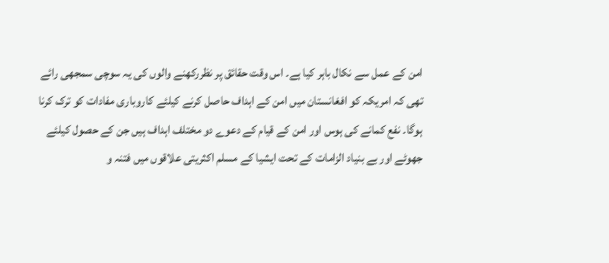امن کے عمل سے نکال باہر کیا ہے۔ اس وقت حقائق پر نظررکھنے والوں کی یہ سوچی سمجھی رائے تھی کہ امریکہ کو افغانستان میں امن کے اہداف حاصل کرنے کیلئے کاروباری مفادات کو ترک کرنا ہوگا۔ نفع کمانے کی ہوس اور امن کے قیام کے دعوے دو مختلف اہداف ہیں جن کے حصول کیلئے جھوٹے اور بے بنیاد الزامات کے تحت ایشیا کے مسلم اکثریتی علاقوں میں فتنہ و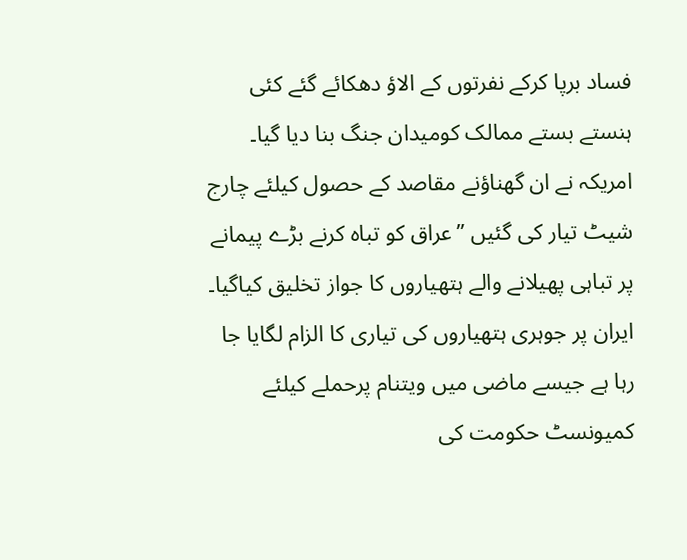فساد برپا کرکے نفرتوں کے الاؤ دھکائے گئے کئی ہنستے بستے ممالک کومیدان جنگ بنا دیا گیا۔ امریکہ نے ان گھناؤنے مقاصد کے حصول کیلئے چارج شیٹ تیار کی گئیں ’’عراق کو تباہ کرنے بڑے پیمانے پر تباہی پھیلانے والے ہتھیاروں کا جواز تخلیق کیاگیا۔ ایران پر جوہری ہتھیاروں کی تیاری کا الزام لگایا جا رہا ہے جیسے ماضی میں ویتنام پرحملے کیلئے کمیونسٹ حکومت کی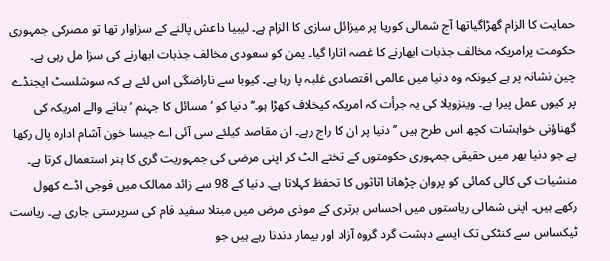حمایت کا الزام گھڑاگیاتھا آج شمالی کوریا پر میزائل سازی کا الزام ہے۔ لیبیا داعش پالنے کے سزاوار تھا تو مصرکی جمہوری حکومت پرامریکہ مخالف جذبات ابھارنے کا غصہ اتارا گیا۔ یمن کو سعودی مخالف جذبات ابھارنے کی سزا مل رہی ہے۔ چین نشانہ پر ہے کیونکہ وہ دنیا میں عالمی اقتصادی غلبہ پا رہا ہے۔ کیوبا سے ناراضگی اس لئے ہے کہ سوشلسٹ ایجنڈے پر کیوں عمل پیرا ہے۔ وینزویلا کی یہ جرأت کہ امریکہ کیخلاف کھڑا ہو۔‘‘ دنیا کو ’مسائل کا جہنم ‘ بنانے والے امریکہ کی گھناؤنی خواہشات کچھ اس طرح ہیں ’’ دنیا پر ان کا راج رہے۔ ان مقاصد کیلئے سی آئی اے جیسا خون آشام ادارہ پال رکھا ہے جو دنیا بھر میں حقیقی جمہوری حکومتوں کے تختے الٹ کر اپنی مرضی کی جمہوریت گری کا ہنر استعمال کرتا ہے۔ منشیات کی کالی کمائی کو پروان چڑھانا اثاثوں کا تحفظ کہلاتا ہے۔ دنیا کے 98 سے زائد ممالک میں فوجی اڈے کھول رکھے ہیں۔ اپنی شمالی ریاستوں میں احساس برتری کے موذی مرض میں مبتلا سفید فام کی سرپرستی جاری ہے۔ ریاست ٹیکساس سے کنٹکی تک ایسے دہشت گرد گروہ آزاد اور بیمار دندنا رہے ہیں جو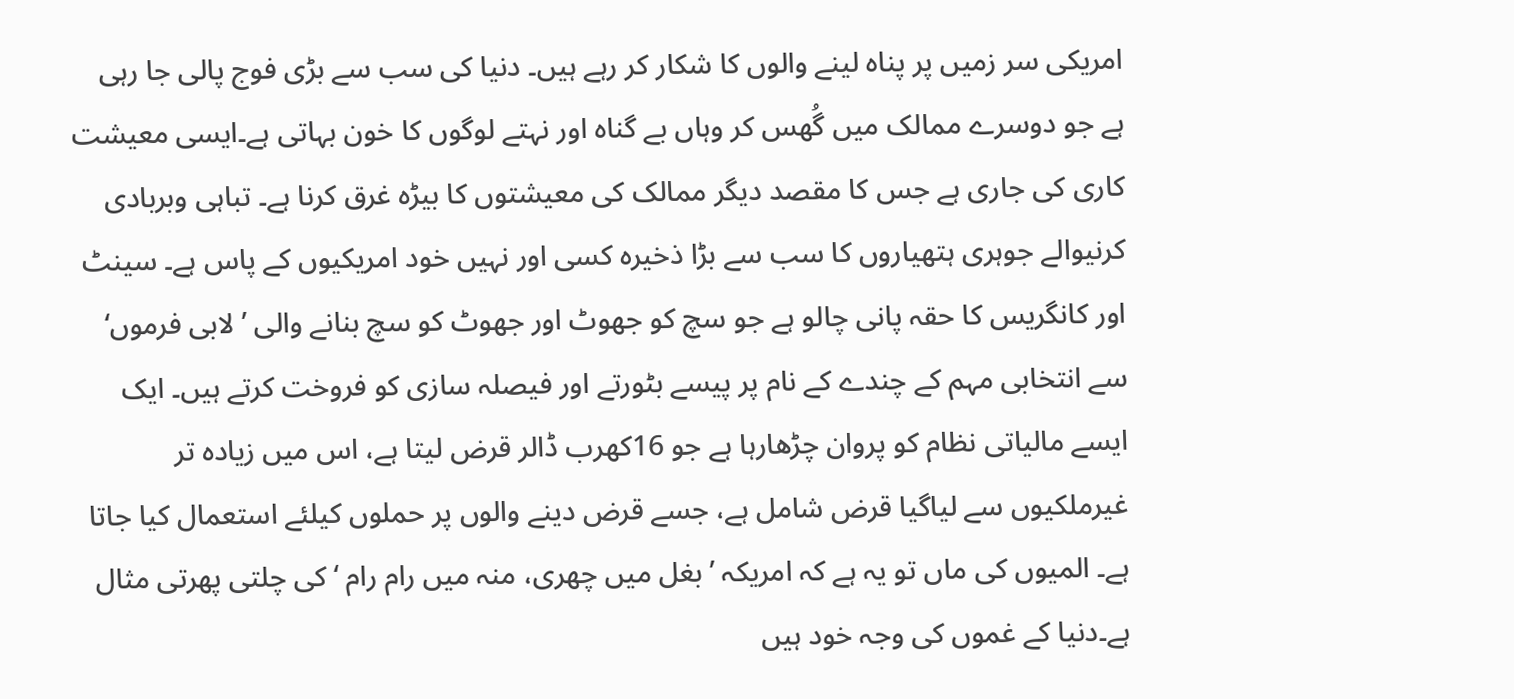امریکی سر زمیں پر پناہ لینے والوں کا شکار کر رہے ہیں۔ دنیا کی سب سے بڑی فوج پالی جا رہی ہے جو دوسرے ممالک میں گُھس کر وہاں بے گناہ اور نہتے لوگوں کا خون بہاتی ہے۔ایسی معیشت کاری کی جاری ہے جس کا مقصد دیگر ممالک کی معیشتوں کا بیڑہ غرق کرنا ہے۔ تباہی وبربادی کرنیوالے جوہری ہتھیاروں کا سب سے بڑا ذخیرہ کسی اور نہیں خود امریکیوں کے پاس ہے۔ سینٹ اور کانگریس کا حقہ پانی چالو ہے جو سچ کو جھوٹ اور جھوٹ کو سچ بنانے والی ’ لابی فرموں‘ سے انتخابی مہم کے چندے کے نام پر پیسے بٹورتے اور فیصلہ سازی کو فروخت کرتے ہیں۔ ایک ایسے مالیاتی نظام کو پروان چڑھارہا ہے جو 16کھرب ڈالر قرض لیتا ہے، اس میں زیادہ تر غیرملکیوں سے لیاگیا قرض شامل ہے، جسے قرض دینے والوں پر حملوں کیلئے استعمال کیا جاتا ہے۔ المیوں کی ماں تو یہ ہے کہ امریکہ ’بغل میں چھری، منہ میں رام رام ‘ کی چلتی پھرتی مثال ہے۔دنیا کے غموں کی وجہ خود ہیں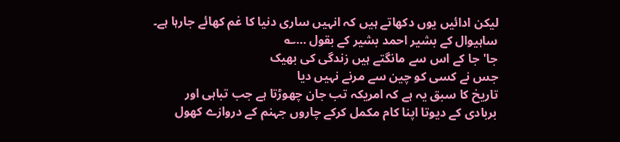لیکن ادائیں یوں دکھاتے ہیں کہ انہیں ساری دنیا کا غم کھائے جارہا ہے۔ ساہیوال کے بشیر احمد بشیر کے بقول …؎
جا'جا کے اس سے مانگتے ہیں زندگی کی بھیک
جس نے کسی کو چین سے مرنے نہیں دیا
تاریخ کا سبق یہ ہے کہ امریکہ تب جان چھوڑتا ہے جب تباہی اور بربادی کے دیوتا اپنا کام مکمل کرکے چاروں جہنم کے دروازے کھول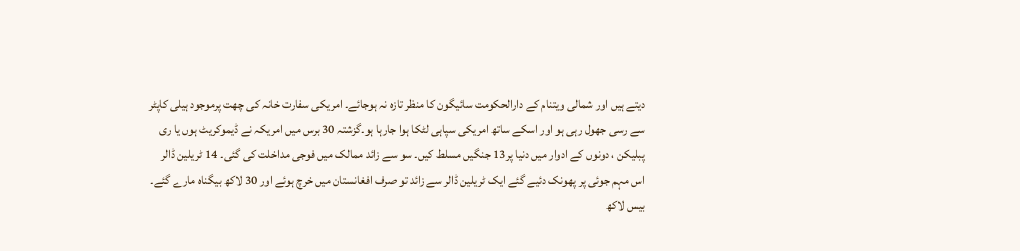دیتے ہیں اور شمالی ویتنام کے دارالحکومت سائیگون کا منظر تازہ نہ ہوجائے۔ امریکی سفارت خانہ کی چھت پرموجود ہیلی کاپٹر سے رسی جھول رہی ہو اور اسکے ساتھ امریکی سپاہی لٹکا ہوا جارہا ہو۔گزشتہ 30 برس میں امریکہ نے ڈیموکریٹ ہوں یا ری پبلیکن ، دونوں کے ادوار میں دنیا پر13 جنگیں مسلط کیں۔ سو سے زائد ممالک میں فوجی مداخلت کی گئی۔ 14 ٹریلین ڈالر اس مہم جوئی پر پھونک دئیے گئے ایک ٹریلین ڈالر سے زائد تو صرف افغانستان میں خرچ ہوئے اور 30 لاکھ بیگناہ مارے گئے۔ بیس لاکھ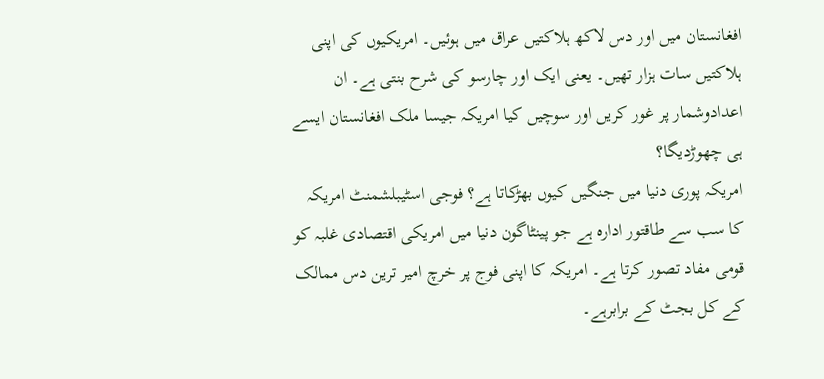افغانستان میں اور دس لاکھ ہلاکتیں عراق میں ہوئیں۔ امریکیوں کی اپنی ہلاکتیں سات ہزار تھیں۔ یعنی ایک اور چارسو کی شرح بنتی ہے۔ ان اعدادوشمار پر غور کریں اور سوچیں کیا امریکہ جیسا ملک افغانستان ایسے ہی چھوڑدیگا؟
امریکہ پوری دنیا میں جنگیں کیوں بھڑکاتا ہے؟ فوجی اسٹیبلشمنٹ امریکہ کا سب سے طاقتور ادارہ ہے جو پینٹاگون دنیا میں امریکی اقتصادی غلبہ کو قومی مفاد تصور کرتا ہے۔ امریکہ کا اپنی فوج پر خرچ امیر ترین دس ممالک کے کل بجٹ کے برابرہے۔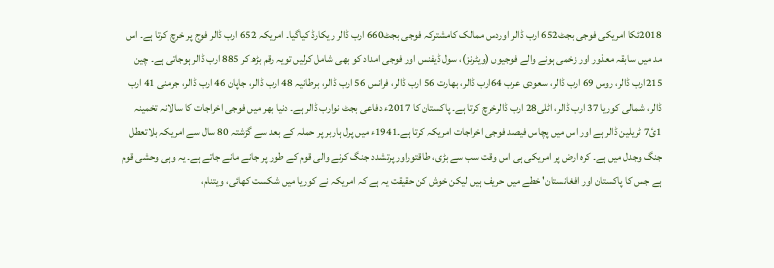2018ئکا امریکی فوجی بجٹ652 ارب ڈالر اوردس ممالک کامشترکہ فوجی بجٹ660 ارب ڈالر ریکارڈ کیاگیا۔ امریکہ 652 ارب ڈالر فوج پر خرچ کرتا ہے۔ اس مد میں سابقہ معذور اور زخمی ہونے والے فوجیوں (ویٹرنز)، سول ڈیفنس اور فوجی امداد کو بھی شامل کرلیں تویہ رقم بڑھ کر 885 ارب ڈالر ہوجاتی ہے۔ چین 215ارب ڈالر، روس 69 ارب ڈالر، سعودی عرب 64ارب ڈالر، بھارت 56 ارب ڈالر، فرانس 56 ارب ڈالر، برطانیہ 48 ارب ڈالر، جاپان 46 ارب ڈالر، جرمنی 41 ارب ڈالر، شمالی کوریا 37 ارب ڈالر، اٹلی28 ارب ڈالرخرچ کرتا ہے۔ پاکستان کا 2017ء دفاعی بجٹ نوارب ڈالر ہے۔ دنیا بھر میں فوجی اخراجات کا سالانہ تخمینہ 1ئ7 ٹریلین ڈالر ہے اور اس میں پچاس فیصد فوجی اخراجات امریکہ کرتا ہے۔1941ء میں پرل ہاربر پر حملہ کے بعد سے گزشتہ 80 سال سے امریکہ بلاتعطل جنگ وجدل میں ہے۔ کرہ ارض پر امریکی ہی اس وقت سب سے بڑی، طاقتوراور پرتشدد جنگ کرنے والی قوم کے طور پر جانے مانے جاتے ہے۔ یہ وہی وحشی قوم ہے جس کا پاکستان اور افغانستان' خطے میں حریف ہیں لیکن خوش کن حقیقت یہ ہے کہ امریکہ نے کوریا میں شکست کھائی، ویتنام،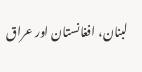لبنان، افغانستان اور عراق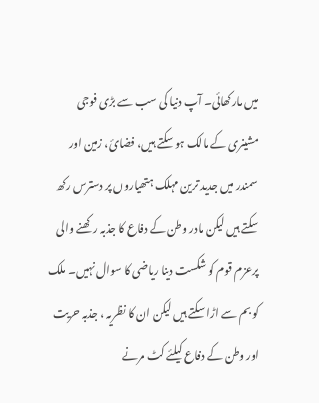میں مارکھائی۔ آپ دنیا کی سب سے بڑی فوجی مشینری کے مالک ہو سکتے ہیں، فضائ، زمین اور سمندر میں جدید ترین مہلک ہتھیاروں پر دسترس رکھ سکتے ہیں لیکن مادر وطن کے دفاع کا جذبہ رکھنے والی پرعزم قوم کو شکست دینا ریاضی کا سوال نہیں۔ ملک کو بم سے اڑا سکتے ہیں لیکن ان کا نظریہ ، جذبہ حریت اور وطن کے دفاع کیلئے کٹ مرنے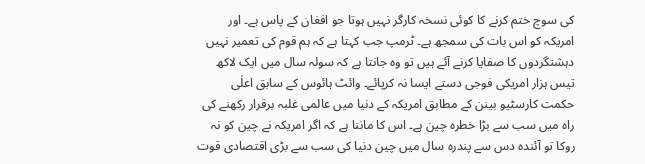کی سوچ ختم کرنے کا کوئی نسخہ کارگر نہیں ہوتا جو افغان کے پاس ہے۔ اور امریکہ کو اس بات کی سمجھ ہے۔ ٹرمپ جب کہتا ہے کہ ہم قوم کی تعمیر نہیں دہشتگردوں کا صفایا کرنے آئے ہیں تو وہ جانتا ہے کہ سولہ سال میں ایک لاکھ تیس ہزار امریکی فوجی دستے ایسا نہ کرپائے۔ وائٹ ہائوس کے سابق اعلٰی حکمت کارسٹیو بینن کے مطابق امریکہ کے دنیا میں عالمی غلبہ برقرار رکھنے کی راہ میں سب سے بڑا خطرہ چین ہے۔ اس کا ماننا ہے کہ اگر امریکہ نے چین کو نہ روکا تو آئندہ دس سے پندرہ سال میں چین دنیا کی سب سے بڑی اقتصادی قوت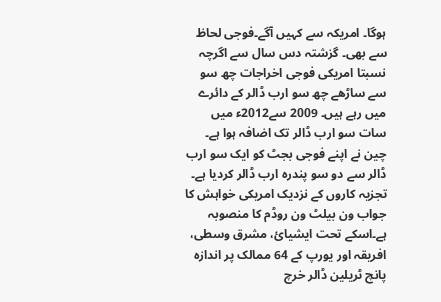ہوگا۔ امریکہ سے کہیں آگے۔فوجی لحاظ سے بھی۔ گزشتہ دس سال سے اگرچہ نسبتا امریکی فوجی اخراجات چھ سو سے ساڑھے چھ سو ارب ڈالر کے دائرے میں رہے ہیں۔ 2009 سے2012ء میں سات سو ارب ڈالر تک اضافہ ہوا ہے۔ چین نے اپنے فوجی بجٹ کو ایک سو ارب ڈالر سے دو سو پندرہ ارب ڈالر کردیا ہے۔
تجزیہ کاروں کے نزدیک امریکی خواہش کا جواب ون بیلٹ ون روڈم کا منصوبہ ہے۔اسکے تحت ایشیائ، مشرق وسطی، افریقہ اور یورپ کے 64 ممالک پر اندازہ پانچ ٹریلین ڈالر خرچ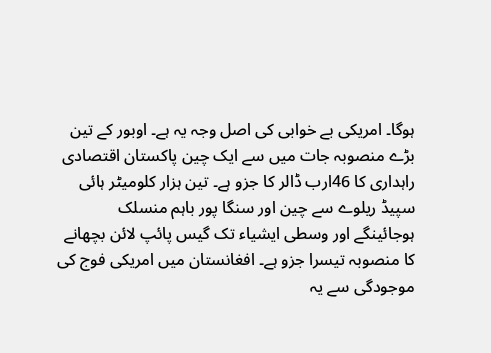ہوگا۔ امریکی بے خوابی کی اصل وجہ یہ ہے۔ اوبور کے تین بڑے منصوبہ جات میں سے ایک چین پاکستان اقتصادی راہداری کا 46ارب ڈالر کا جزو ہے۔ تین ہزار کلومیٹر ہائی سپیڈ ریلوے سے چین اور سنگا پور باہم منسلک ہوجائینگے اور وسطی ایشیاء تک گیس پائپ لائن بچھانے کا منصوبہ تیسرا جزو ہے۔ افغانستان میں امریکی فوج کی موجودگی سے یہ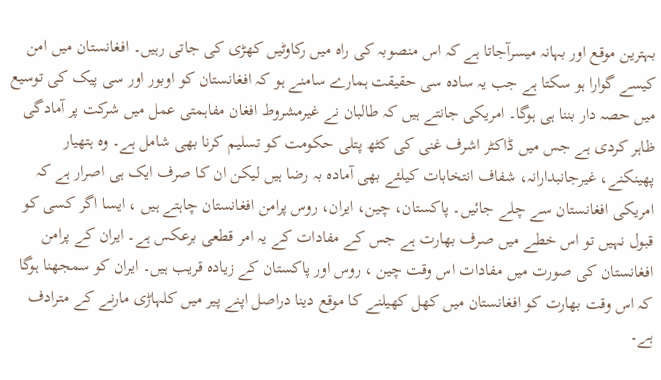بہترین موقع اور بہانہ میسرآجاتا ہے کہ اس منصوبہ کی راہ میں رکاوٹیں کھڑی کی جاتی رہیں۔ افغانستان میں امن کیسے گوارا ہو سکتا ہے جب یہ سادہ سی حقیقت ہمارے سامنے ہو کہ افغانستان کو اوبور اور سی پیک کی توسیع میں حصہ دار بننا ہی ہوگا۔ امریکی جانتے ہیں کہ طالبان نے غیرمشروط افغان مفاہمتی عمل میں شرکت پر آمادگی ظاہر کردی ہے جس میں ڈاکٹر اشرف غنی کی کٹھ پتلی حکومت کو تسلیم کرنا بھی شامل ہے۔ وہ ہتھیار پھینکنے، غیرجانبدارانہ، شفاف انتخابات کیلئے بھی آمادہ بہ رضا ہیں لیکن ان کا صرف ایک ہی اصرار ہے کہ امریکی افغانستان سے چلے جائیں۔ پاکستان، چین، ایران، روس پرامن افغانستان چاہتے ہیں ، ایسا اگر کسی کو قبول نہیں تو اس خطے میں صرف بھارت ہے جس کے مفادات کے یہ امر قطعی برعکس ہے۔ ایران کے پرامن افغانستان کی صورت میں مفادات اس وقت چین ، روس اور پاکستان کے زیادہ قریب ہیں۔ ایران کو سمجھنا ہوگا کہ اس وقت بھارت کو افغانستان میں کھل کھیلنے کا موقع دینا دراصل اپنے پیر میں کلہاڑی مارنے کے مترادف ہے۔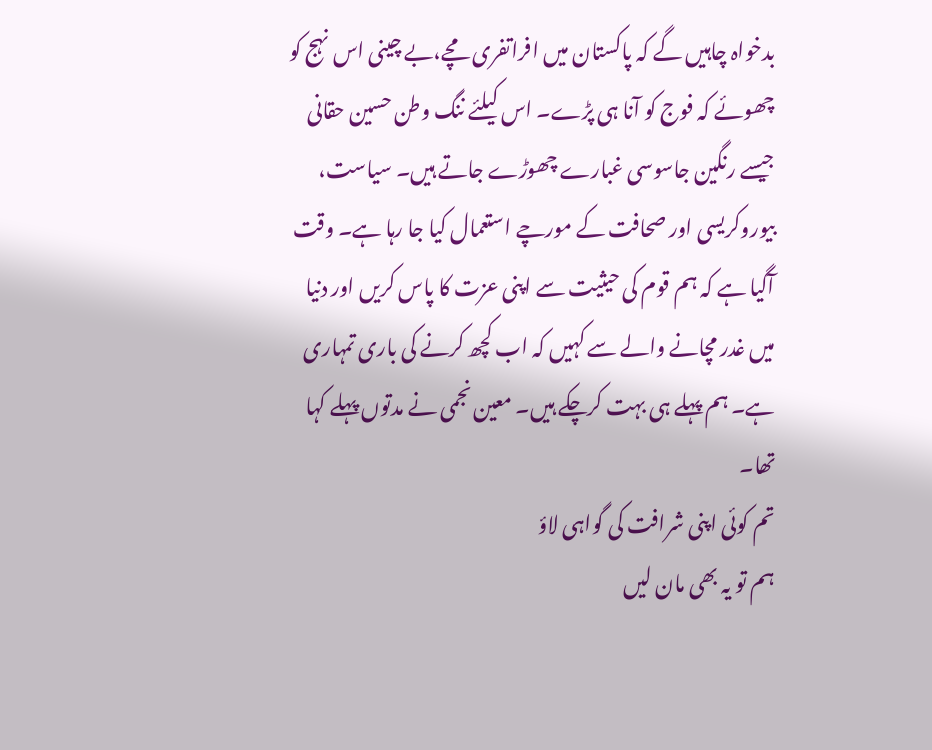بدخواہ چاہیں گے کہ پاکستان میں افراتفری مچے،بے چینی اس نہج کو چھوئے کہ فوج کو آنا ہی پڑے۔ اس کیلئے ننگ وطن حسین حقانی جیسے رنگین جاسوسی غبارے چھوڑے جاتے ہیں۔ سیاست، بیوروکریسی اور صحافت کے مورچے استعمال کیا جا رہا ہے۔ وقت آگیا ہے کہ ہم قوم کی حیثیت سے اپنی عزت کا پاس کریں اور دنیا میں غدر مچانے والے سے کہیں کہ اب کچھ کرنے کی باری تمہاری ہے۔ ہم پہلے ہی بہت کرچکے ہیں۔ معین نجمی نے مدتوں پہلے کہا تھا۔
تم کوئی اپنی شرافت کی گواہی لاؤ
ہم تو یہ بھی مان لیں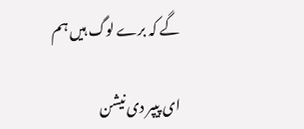گے کہ برے لوگ ہیں ہم

ای پیپر دی نیشن